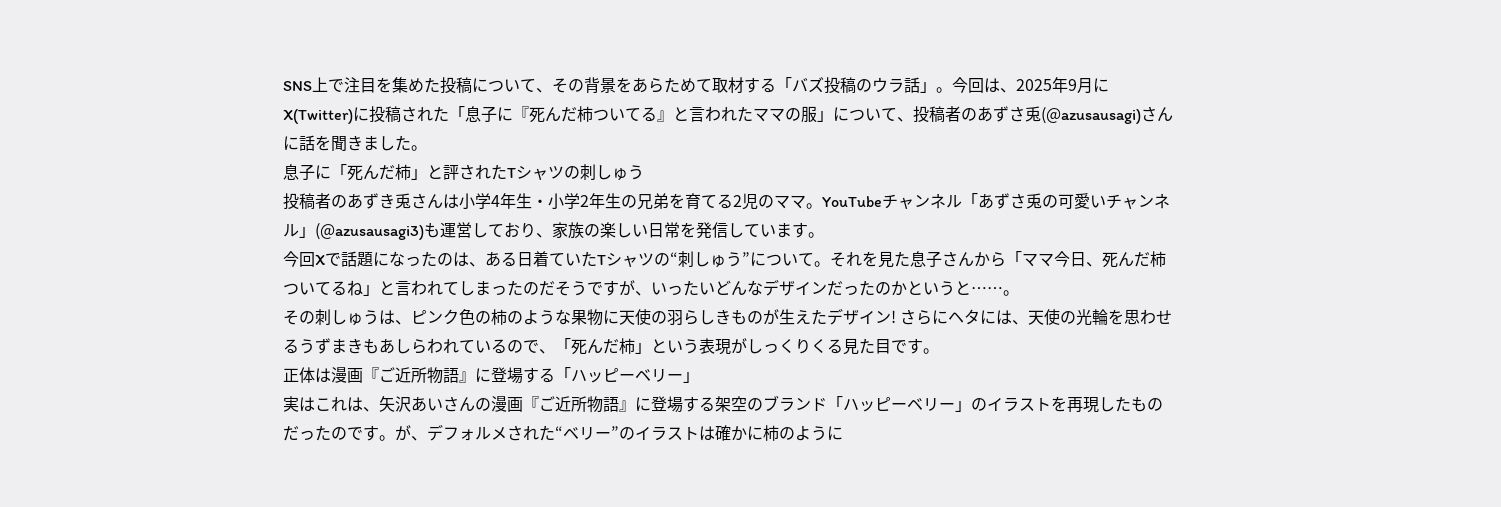SNS上で注目を集めた投稿について、その背景をあらためて取材する「バズ投稿のウラ話」。今回は、2025年9月にX(Twitter)に投稿された「息子に『死んだ柿ついてる』と言われたママの服」について、投稿者のあずさ兎(@azusausagi)さんに話を聞きました。
息子に「死んだ柿」と評されたTシャツの刺しゅう
投稿者のあずき兎さんは小学4年生・小学2年生の兄弟を育てる2児のママ。YouTubeチャンネル「あずさ兎の可愛いチャンネル」(@azusausagi3)も運営しており、家族の楽しい日常を発信しています。
今回Xで話題になったのは、ある日着ていたTシャツの“刺しゅう”について。それを見た息子さんから「ママ今日、死んだ柿ついてるね」と言われてしまったのだそうですが、いったいどんなデザインだったのかというと……。
その刺しゅうは、ピンク色の柿のような果物に天使の羽らしきものが生えたデザイン! さらにヘタには、天使の光輪を思わせるうずまきもあしらわれているので、「死んだ柿」という表現がしっくりくる見た目です。
正体は漫画『ご近所物語』に登場する「ハッピーベリー」
実はこれは、矢沢あいさんの漫画『ご近所物語』に登場する架空のブランド「ハッピーベリー」のイラストを再現したものだったのです。が、デフォルメされた“ベリー”のイラストは確かに柿のように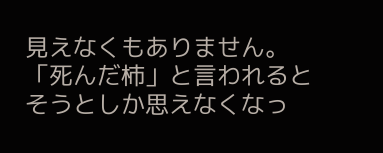見えなくもありません。「死んだ柿」と言われるとそうとしか思えなくなっ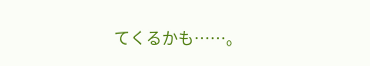てくるかも……。